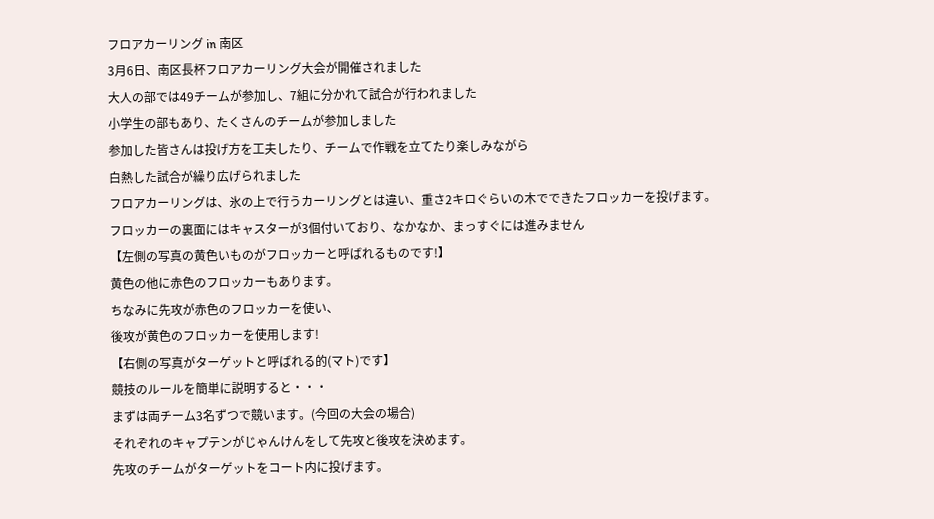フロアカーリング in 南区
3月6日、南区長杯フロアカーリング大会が開催されました
大人の部では49チームが参加し、7組に分かれて試合が行われました
小学生の部もあり、たくさんのチームが参加しました
参加した皆さんは投げ方を工夫したり、チームで作戦を立てたり楽しみながら
白熱した試合が繰り広げられました
フロアカーリングは、氷の上で行うカーリングとは違い、重さ2キロぐらいの木でできたフロッカーを投げます。
フロッカーの裏面にはキャスターが3個付いており、なかなか、まっすぐには進みません
【左側の写真の黄色いものがフロッカーと呼ばれるものです!】
黄色の他に赤色のフロッカーもあります。
ちなみに先攻が赤色のフロッカーを使い、
後攻が黄色のフロッカーを使用します!
【右側の写真がターゲットと呼ばれる的(マト)です】
競技のルールを簡単に説明すると・・・
まずは両チーム3名ずつで競います。(今回の大会の場合)
それぞれのキャプテンがじゃんけんをして先攻と後攻を決めます。
先攻のチームがターゲットをコート内に投げます。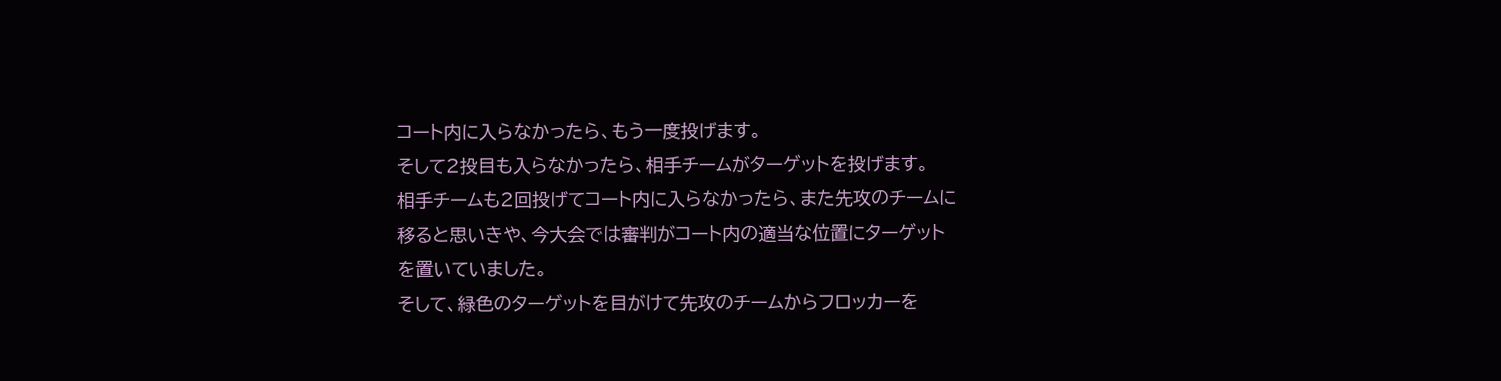コート内に入らなかったら、もう一度投げます。
そして2投目も入らなかったら、相手チームがターゲットを投げます。
相手チームも2回投げてコート内に入らなかったら、また先攻のチームに
移ると思いきや、今大会では審判がコート内の適当な位置にターゲット
を置いていました。
そして、緑色のターゲットを目がけて先攻のチームからフロッカーを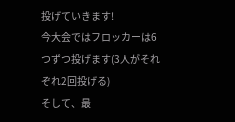投げていきます!
今大会ではフロッカーは6つずつ投げます(3人がそれぞれ2回投げる)
そして、最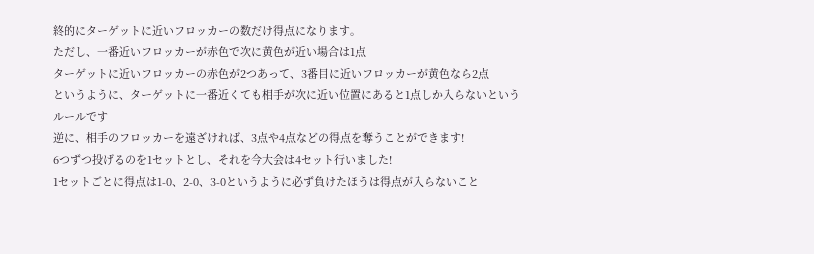終的にターゲットに近いフロッカーの数だけ得点になります。
ただし、一番近いフロッカーが赤色で次に黄色が近い場合は1点
ターゲットに近いフロッカーの赤色が2つあって、3番目に近いフロッカーが黄色なら2点
というように、ターゲットに一番近くても相手が次に近い位置にあると1点しか入らないという
ルールです
逆に、相手のフロッカーを遠ざければ、3点や4点などの得点を奪うことができます!
6つずつ投げるのを1セットとし、それを今大会は4セット行いました!
1セットごとに得点は1-0、2-0、3-0というように必ず負けたほうは得点が入らないこと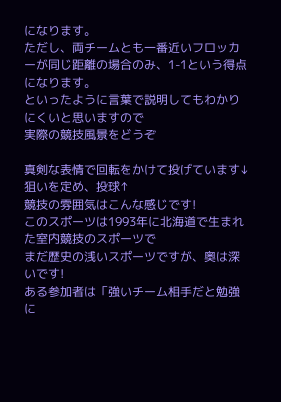になります。
ただし、両チームとも一番近いフロッカーが同じ距離の場合のみ、1-1という得点になります。
といったように言葉で説明してもわかりにくいと思いますので
実際の競技風景をどうぞ

真剣な表情で回転をかけて投げています↓
狙いを定め、投球↑
競技の雰囲気はこんな感じです!
このスポーツは1993年に北海道で生まれた室内競技のスポーツで
まだ歴史の浅いスポーツですが、奥は深いです!
ある参加者は「強いチーム相手だと勉強に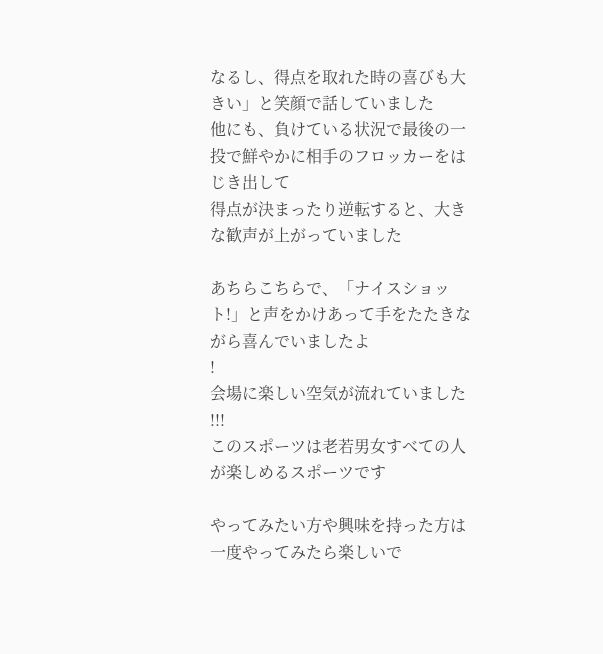なるし、得点を取れた時の喜びも大きい」と笑顔で話していました
他にも、負けている状況で最後の一投で鮮やかに相手のフロッカーをはじき出して
得点が決まったり逆転すると、大きな歓声が上がっていました

あちらこちらで、「ナイスショット!」と声をかけあって手をたたきながら喜んでいましたよ
!
会場に楽しい空気が流れていました
!!!
このスポーツは老若男女すべての人が楽しめるスポーツです

やってみたい方や興味を持った方は一度やってみたら楽しいで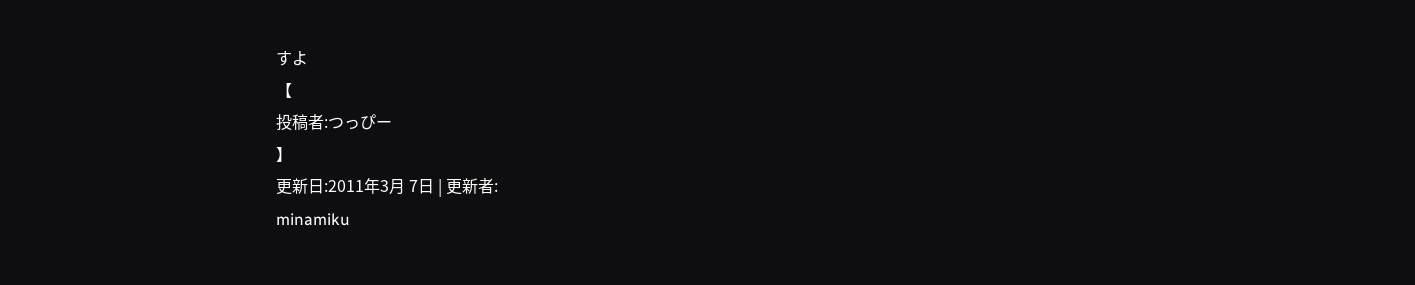すよ
【
投稿者:つっぴー
】
更新日:2011年3月 7日 | 更新者:
minamiku